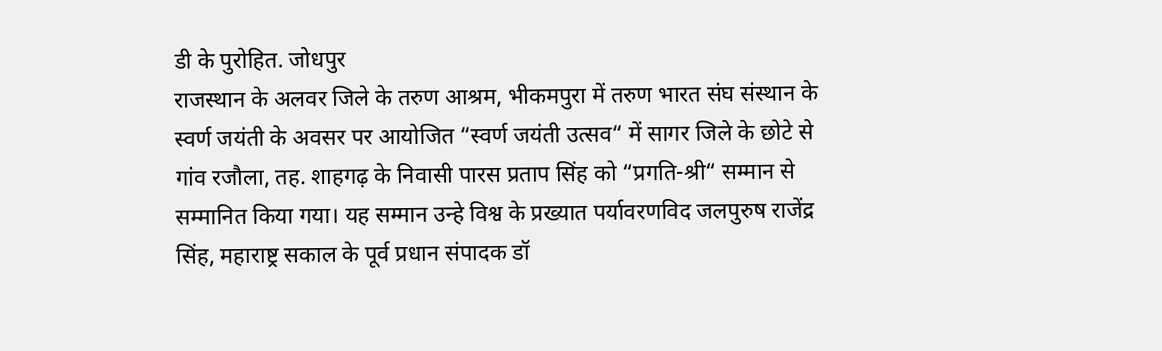डी के पुरोहित. जोधपुर
राजस्थान के अलवर जिले के तरुण आश्रम, भीकमपुरा में तरुण भारत संघ संस्थान के स्वर्ण जयंती के अवसर पर आयोजित “स्वर्ण जयंती उत्सव“ में सागर जिले के छोटे से गांव रजौला, तह. शाहगढ़ के निवासी पारस प्रताप सिंह को “प्रगति-श्री“ सम्मान से सम्मानित किया गया। यह सम्मान उन्हे विश्व के प्रख्यात पर्यावरणविद जलपुरुष राजेंद्र सिंह, महाराष्ट्र सकाल के पूर्व प्रधान संपादक डॉ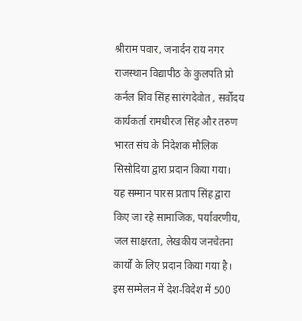श्रीराम पवार, जनार्दन राय नगर राजस्थान विद्यापीठ के कुलपति प्रो कर्नल शिव सिंह सारंगदेवोत , सर्वोदय कार्यकर्ता रामधीरज सिंह और तरुण भारत संघ के निदेशक मौलिक सिसोदिया द्वारा प्रदान किया गया।
यह सम्मान पारस प्रताप सिंह द्वारा किए जा रहे सामाजिक, पर्यावरणीय, जल साक्षरता, लेखकीय जनचेतना कार्यों के लिए प्रदान किया गया है। इस सम्मेलन में देश-विदेश में 500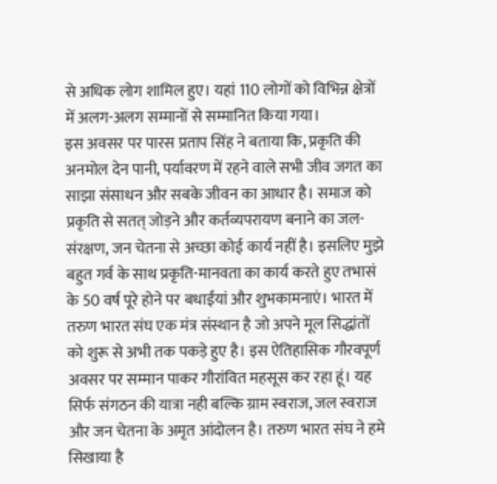से अधिक लोग शामिल हुए। यहां 110 लोगों को विभिन्न क्षेत्रों में अलग-अलग सम्मानों से सम्मानित किया गया।
इस अवसर पर पारस प्रताप सिंह ने बताया कि, प्रकृति की अनमोल देन पानी, पर्यावरण में रहने वाले सभी जीव जगत का साझा संसाधन और सबके जीवन का आधार है। समाज को प्रकृति से सतत् जोड़ने और कर्तव्यपरायण बनाने का जल-संरक्षण, जन चेतना से अच्छा कोई कार्य नहीं है। इसलिए मुझे बहुत गर्व के साथ प्रकृति-मानवता का कार्य करते हुए तभासं के 50 वर्ष पूरे होने पर बधाईंयां और शुभकामनाएं। भारत में तरुण भारत संघ एक मंत्र संस्थान है जो अपने मूल सिद्धांतों को शुरू से अभी तक पकड़े हुए है। इस ऐतिहासिक गौरवपूर्ण अवसर पर सम्मान पाकर गौरांवित महसूस कर रहा हूं। यह सिर्फ संगठन की यात्रा नही बल्कि ग्राम स्वराज, जल स्वराज और जन चेतना के अमृत आंदोलन है। तरुण भारत संघ ने हमे सिखाया है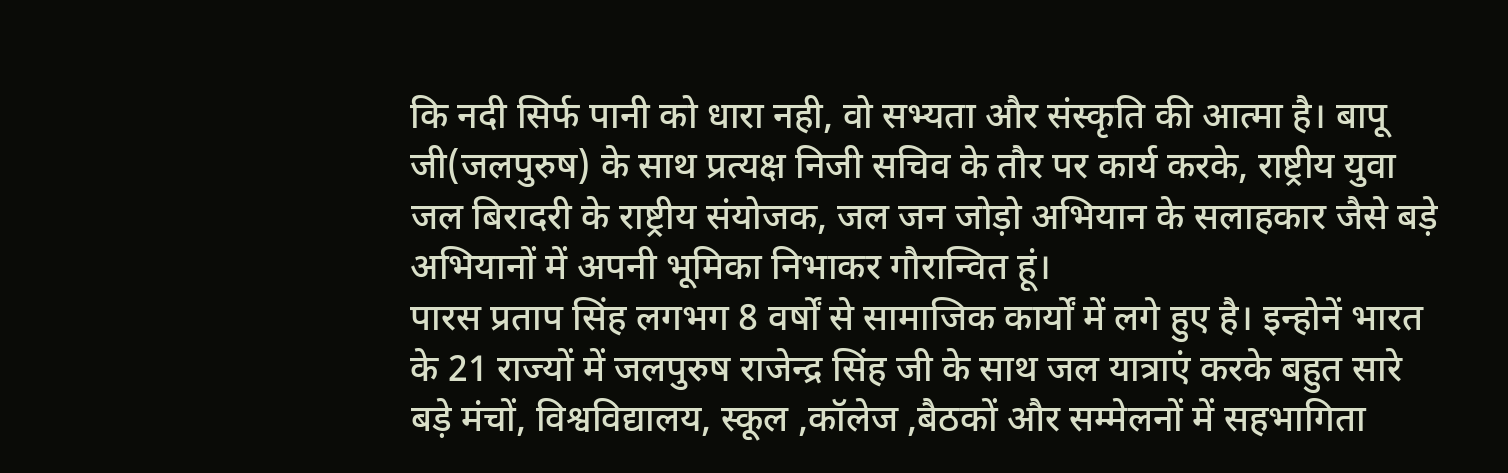कि नदी सिर्फ पानी को धारा नही, वो सभ्यता और संस्कृति की आत्मा है। बापू जी(जलपुरुष) के साथ प्रत्यक्ष निजी सचिव के तौर पर कार्य करके, राष्ट्रीय युवा जल बिरादरी के राष्ट्रीय संयोजक, जल जन जोड़ो अभियान के सलाहकार जैसे बड़े अभियानों में अपनी भूमिका निभाकर गौरान्वित हूं।
पारस प्रताप सिंह लगभग 8 वर्षों से सामाजिक कार्यों में लगे हुए है। इन्होनें भारत के 21 राज्यों में जलपुरुष राजेन्द्र सिंह जी के साथ जल यात्राएं करके बहुत सारे बड़े मंचों, विश्वविद्यालय, स्कूल ,कॉलेज ,बैठकों और सम्मेलनों में सहभागिता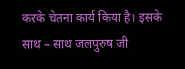करके चेतना कार्य किया है। इसके साथ – साथ जलपुरुष जी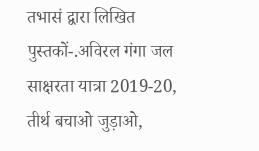तभासं द्वारा लिखित पुस्तकों-.अविरल गंगा जल साक्षरता यात्रा 2019-20, तीर्थ बचाओ जुड़ाओ,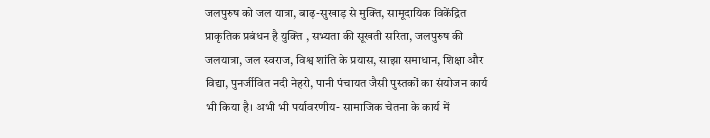जलपुरुष को जल यात्रा, बाढ़-सुखाड़ से मुक्ति, सामूदायिक विकेंद्रित प्राकृतिक प्रबंधन है युक्ति , सभ्यता की सूखती सरिता, जलपुरुष की जलयात्रा, जल स्वराज, विश्व शांति के प्रयास, साझा समाधान, शिक्षा और विद्या, पुनर्जीवित नदी नेहरो, पानी पंचायत जैसी पुस्तकों का संयोजन कार्य भी किया है। अभी भी पर्यावरणीय- सामाजिक चेतना के कार्य में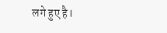लगे हुए है।